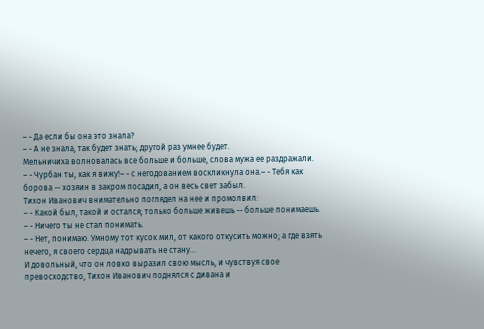– - Да если бы она это знала?
– - А не знала, так будет знать; другой раз умнее будет.
Мельничиха волновалась все больше и больше, слова мужа ее раздражали.
– - Чурбан ты, как я вижу!– - с негодованием воскликнула она.– - Тебя как борова -- хозяин в закром посадил, а он весь свет забыл.
Тихон Иванович внимательно поглядел на нее и промолвил:
– - Какой был, такой и остался; только больше живешь -- больше понимаешь.
– - Ничего ты не стал понимать.
– - Нет, понимаю. Умному тот кусок мил, от какого откусить можно; а где взять нечего, я своего сердца надрывать не стану…
И довольный, что он ловко выразил свою мысль, и чувствуя свое превосходство, Тихон Иванович поднялся с дивана и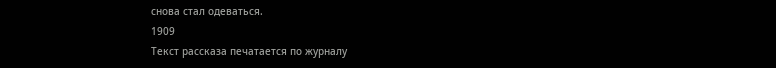снова стал одеваться.
1909
Текст рассказа печатается по журналу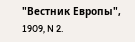"Вестник Европы", 1909, N 2.